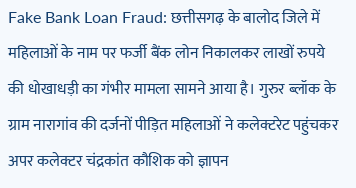Fake Bank Loan Fraud: छत्तीसगढ़ के बालोद जिले में महिलाओं के नाम पर फर्जी बैंक लोन निकालकर लाखों रुपये की धोखाधड़ी का गंभीर मामला सामने आया है। गुरुर ब्लॉक के ग्राम नारागांव की दर्जनों पीड़ित महिलाओं ने कलेक्टरेट पहुंचकर अपर कलेक्टर चंद्रकांत कौशिक को ज्ञापन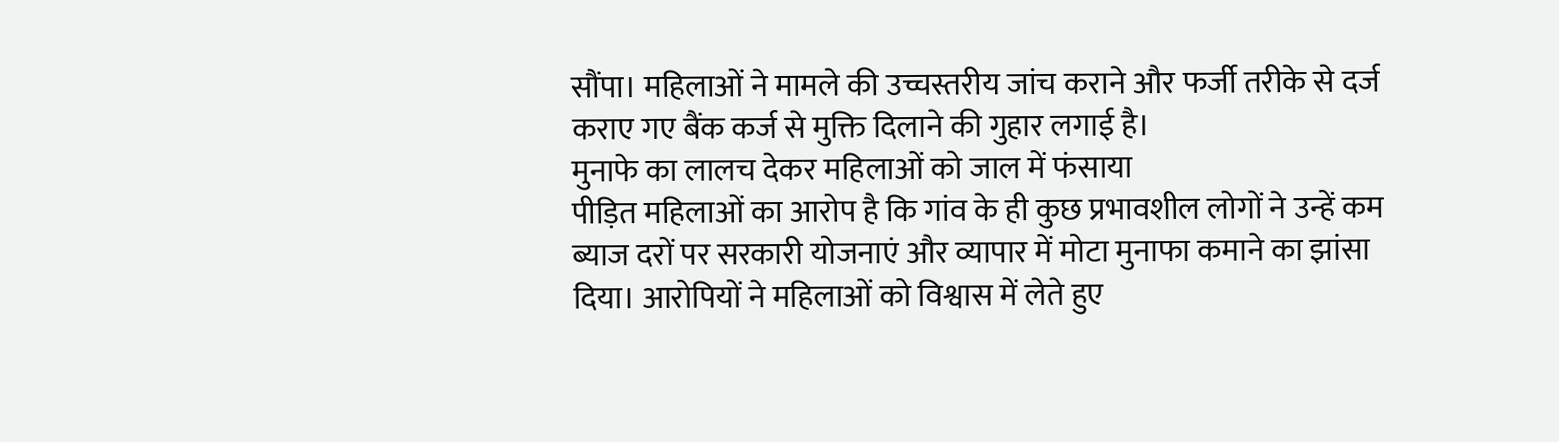सौंपा। महिलाओं ने मामले की उच्चस्तरीय जांच कराने और फर्जी तरीके से दर्ज कराए गए बैंक कर्ज से मुक्ति दिलाने की गुहार लगाई है।
मुनाफे का लालच देकर महिलाओं को जाल में फंसाया
पीड़ित महिलाओं का आरोप है कि गांव के ही कुछ प्रभावशील लोगों ने उन्हें कम ब्याज दरों पर सरकारी योजनाएं और व्यापार में मोटा मुनाफा कमाने का झांसा दिया। आरोपियों ने महिलाओं को विश्वास में लेते हुए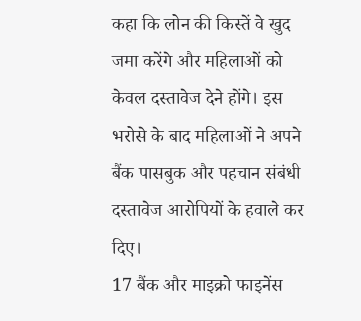कहा कि लोन की किस्तें वे खुद जमा करेंगे और महिलाओं को केवल दस्तावेज देने होंगे। इस भरोसे के बाद महिलाओं ने अपने बैंक पासबुक और पहचान संबंधी दस्तावेज आरोपियों के हवाले कर दिए।
17 बैंक और माइक्रो फाइनेंस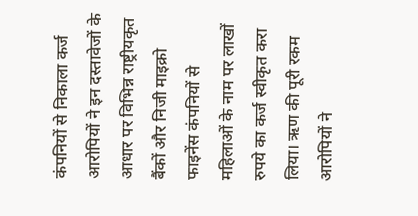कंपनियों से निकाला कर्ज
आरोपियों ने इन दस्तावेजों के आधार पर विभिन्न राष्ट्रीयकृत बैंकों और निजी माइक्रो फाइनेंस कंपनियों से महिलाओं के नाम पर लाखों रुपये का कर्ज स्वीकृत करा लिया। ऋण की पूरी रकम आरोपियों ने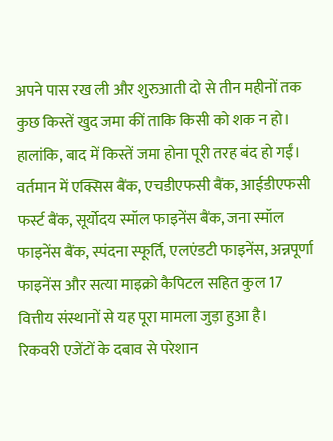अपने पास रख ली और शुरुआती दो से तीन महीनों तक कुछ किस्तें खुद जमा कीं ताकि किसी को शक न हो। हालांकि, बाद में किस्तें जमा होना पूरी तरह बंद हो गईं। वर्तमान में एक्सिस बैंक, एचडीएफसी बैंक, आईडीएफसी फर्स्ट बैंक, सूर्योदय स्मॉल फाइनेंस बैंक, जना स्मॉल फाइनेंस बैंक, स्पंदना स्फूर्ति, एलएंडटी फाइनेंस, अन्नपूर्णा फाइनेंस और सत्या माइक्रो कैपिटल सहित कुल 17 वित्तीय संस्थानों से यह पूरा मामला जुड़ा हुआ है।
रिकवरी एजेंटों के दबाव से परेशान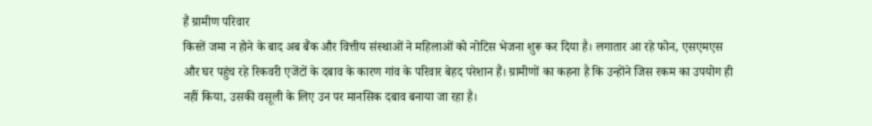हैं ग्रामीण परिवार
किस्तें जमा न होने के बाद अब बैंक और वित्तीय संस्थाओं ने महिलाओं को नोटिस भेजना शुरू कर दिया है। लगातार आ रहे फोन, एसएमएस और घर पहुंच रहे रिकवरी एजेंटों के दबाव के कारण गांव के परिवार बेहद परेशान हैं। ग्रामीणों का कहना है कि उन्होंने जिस रकम का उपयोग ही नहीं किया, उसकी वसूली के लिए उन पर मानसिक दबाव बनाया जा रहा है।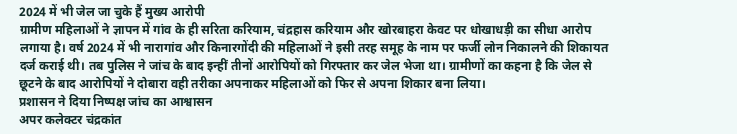2024 में भी जेल जा चुके हैं मुख्य आरोपी
ग्रामीण महिलाओं ने ज्ञापन में गांव के ही सरिता करियाम, चंद्रहास करियाम और खोरबाहरा केवट पर धोखाधड़ी का सीधा आरोप लगाया है। वर्ष 2024 में भी नारागांव और किनारगोंदी की महिलाओं ने इसी तरह समूह के नाम पर फर्जी लोन निकालने की शिकायत दर्ज कराई थी। तब पुलिस ने जांच के बाद इन्हीं तीनों आरोपियों को गिरफ्तार कर जेल भेजा था। ग्रामीणों का कहना है कि जेल से छूटने के बाद आरोपियों ने दोबारा वही तरीका अपनाकर महिलाओं को फिर से अपना शिकार बना लिया।
प्रशासन ने दिया निष्पक्ष जांच का आश्वासन
अपर कलेक्टर चंद्रकांत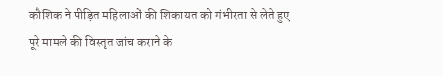कौशिक ने पीड़ित महिलाओं की शिकायत को गंभीरता से लेते हुए पूरे मामले की विस्तृत जांच कराने के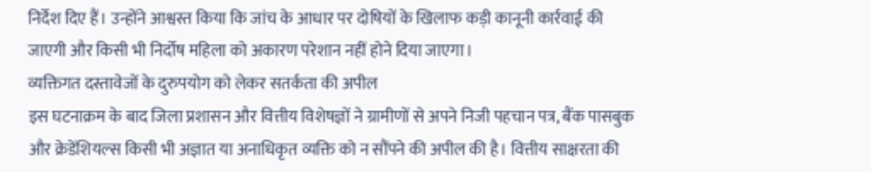निर्देश दिए हैं। उन्होंने आश्वस्त किया कि जांच के आधार पर दोषियों के खिलाफ कड़ी कानूनी कार्रवाई की जाएगी और किसी भी निर्दोष महिला को अकारण परेशान नहीं होने दिया जाएगा।
व्यक्तिगत दस्तावेजों के दुरुपयोग को लेकर सतर्कता की अपील
इस घटनाक्रम के बाद जिला प्रशासन और वित्तीय विशेषज्ञों ने ग्रामीणों से अपने निजी पहचान पत्र, बैंक पासबुक और क्रेडेंशियल्स किसी भी अज्ञात या अनाधिकृत व्यक्ति को न सौंपने की अपील की है। वित्तीय साक्षरता की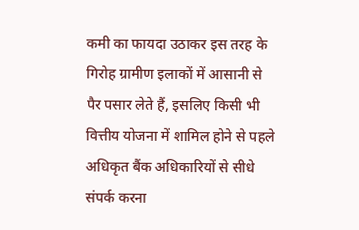कमी का फायदा उठाकर इस तरह के गिरोह ग्रामीण इलाकों में आसानी से पैर पसार लेते हैं, इसलिए किसी भी वित्तीय योजना में शामिल होने से पहले अधिकृत बैंक अधिकारियों से सीधे संपर्क करना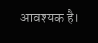आवश्यक है।